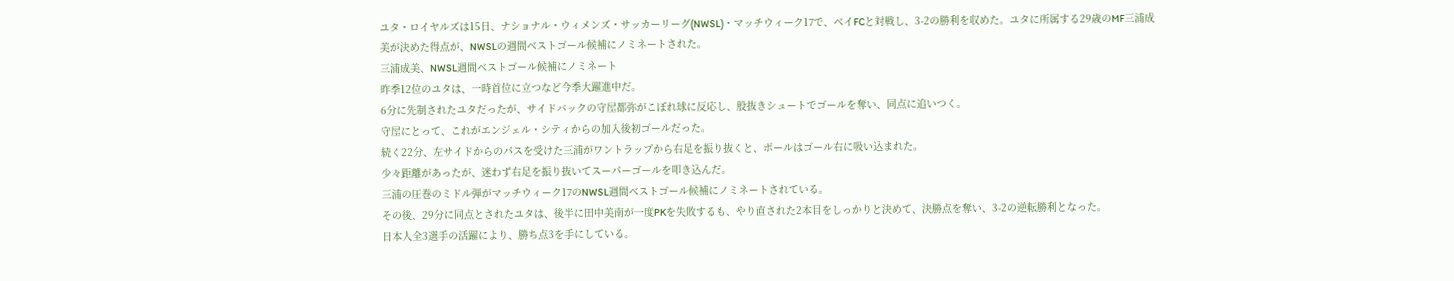ユタ・ロイヤルズは15日、ナショナル・ウィメンズ・サッカーリーグ(NWSL)・マッチウィーク17で、ベイFCと対戦し、3-2の勝利を収めた。ユタに所属する29歳のMF三浦成美が決めた得点が、NWSLの週間ベストゴール候補にノミネートされた。
三浦成美、NWSL週間ベストゴール候補にノミネート
昨季12位のユタは、一時首位に立つなど今季大躍進中だ。
6分に先制されたユタだったが、サイドバックの守屋都弥がこぼれ球に反応し、股抜きシュートでゴールを奪い、同点に追いつく。
守屋にとって、これがエンジェル・シティからの加入後初ゴールだった。
続く22分、左サイドからのパスを受けた三浦がワントラップから右足を振り抜くと、ボールはゴール右に吸い込まれた。
少々距離があったが、迷わず右足を振り抜いてスーパーゴールを叩き込んだ。
三浦の圧巻のミドル弾がマッチウィーク17のNWSL週間ベストゴール候補にノミネートされている。
その後、29分に同点とされたユタは、後半に田中美南が一度PKを失敗するも、やり直された2本目をしっかりと決めて、決勝点を奪い、3-2の逆転勝利となった。
日本人全3選手の活躍により、勝ち点3を手にしている。